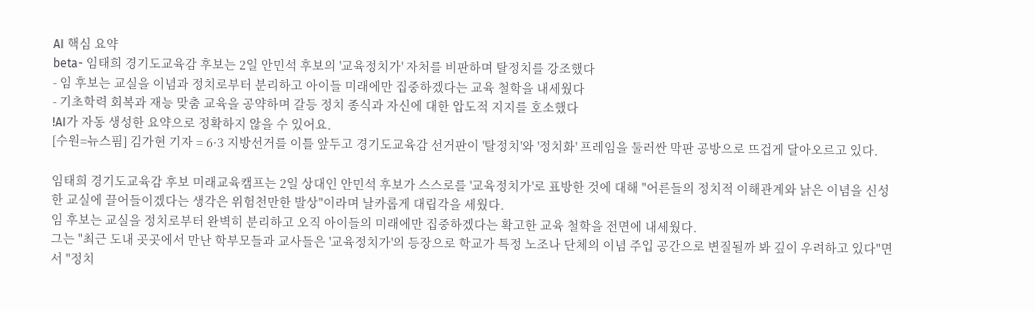AI 핵심 요약
beta- 임태희 경기도교육감 후보는 2일 안민석 후보의 '교육정치가' 자처를 비판하며 탈정치를 강조했다
- 임 후보는 교실을 이념과 정치로부터 분리하고 아이들 미래에만 집중하겠다는 교육 철학을 내세웠다
- 기초학력 회복과 재능 맞춤 교육을 공약하며 갈등 정치 종식과 자신에 대한 압도적 지지를 호소했다
!AI가 자동 생성한 요약으로 정확하지 않을 수 있어요.
[수원=뉴스핌] 김가현 기자 = 6·3 지방선거를 이틀 앞두고 경기도교육감 선거판이 '탈정치'와 '정치화' 프레임을 둘러싼 막판 공방으로 뜨겁게 달아오르고 있다.

임태희 경기도교육감 후보 미래교육캠프는 2일 상대인 안민석 후보가 스스로를 '교육정치가'로 표방한 것에 대해 "어른들의 정치적 이해관계와 낡은 이념을 신성한 교실에 끌어들이겠다는 생각은 위험천만한 발상"이라며 날카롭게 대립각을 세웠다.
임 후보는 교실을 정치로부터 완벽히 분리하고 오직 아이들의 미래에만 집중하겠다는 확고한 교육 철학을 전면에 내세웠다.
그는 "최근 도내 곳곳에서 만난 학부모들과 교사들은 '교육정치가'의 등장으로 학교가 특정 노조나 단체의 이념 주입 공간으로 변질될까 봐 깊이 우려하고 있다"면서 "정치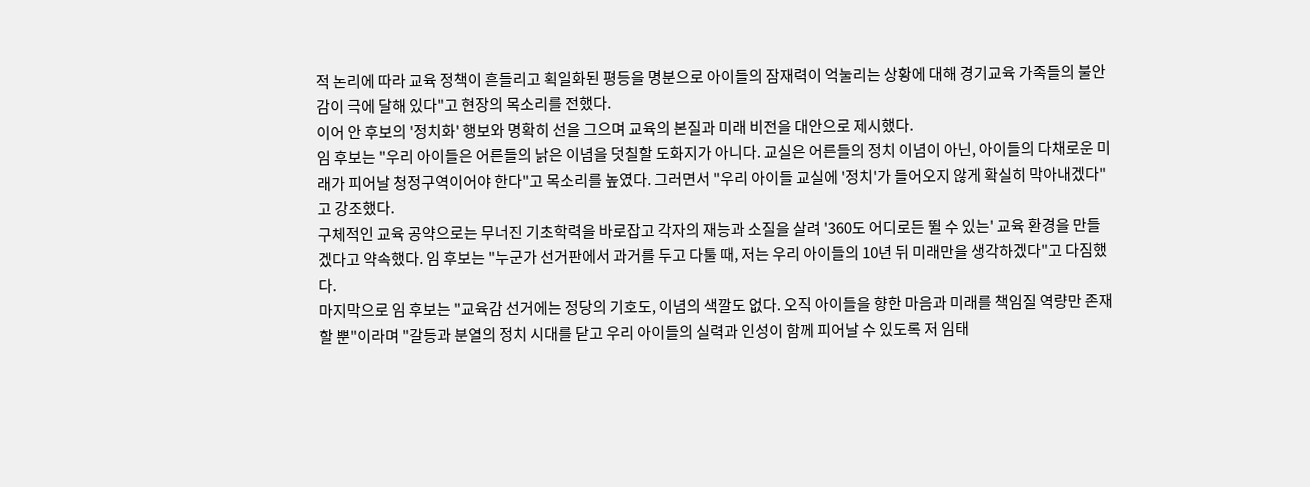적 논리에 따라 교육 정책이 흔들리고 획일화된 평등을 명분으로 아이들의 잠재력이 억눌리는 상황에 대해 경기교육 가족들의 불안감이 극에 달해 있다"고 현장의 목소리를 전했다.
이어 안 후보의 '정치화' 행보와 명확히 선을 그으며 교육의 본질과 미래 비전을 대안으로 제시했다.
임 후보는 "우리 아이들은 어른들의 낡은 이념을 덧칠할 도화지가 아니다. 교실은 어른들의 정치 이념이 아닌, 아이들의 다채로운 미래가 피어날 청정구역이어야 한다"고 목소리를 높였다. 그러면서 "우리 아이들 교실에 '정치'가 들어오지 않게 확실히 막아내겠다"고 강조했다.
구체적인 교육 공약으로는 무너진 기초학력을 바로잡고 각자의 재능과 소질을 살려 '360도 어디로든 뛸 수 있는' 교육 환경을 만들겠다고 약속했다. 임 후보는 "누군가 선거판에서 과거를 두고 다툴 때, 저는 우리 아이들의 10년 뒤 미래만을 생각하겠다"고 다짐했다.
마지막으로 임 후보는 "교육감 선거에는 정당의 기호도, 이념의 색깔도 없다. 오직 아이들을 향한 마음과 미래를 책임질 역량만 존재할 뿐"이라며 "갈등과 분열의 정치 시대를 닫고 우리 아이들의 실력과 인성이 함께 피어날 수 있도록 저 임태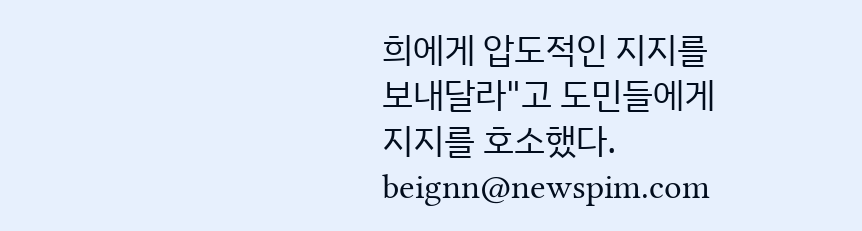희에게 압도적인 지지를 보내달라"고 도민들에게 지지를 호소했다.
beignn@newspim.com